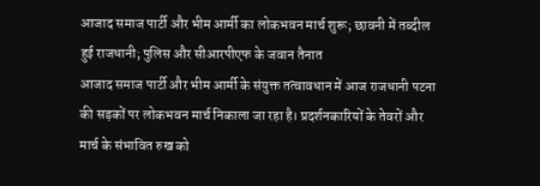आजाद समाज पार्टी और भीम आर्मी का लोकभवन मार्च शुरू; छावनी में तब्दील हुई राजधानी; पुलिस और सीआरपीएफ के जवान तैनात
आजाद समाज पार्टी और भीम आर्मी के संयुक्त तत्वावधान में आज राजधानी पटना की सड़कों पर लोकभवन मार्च निकाला जा रहा है। प्रदर्शनकारियों के तेवरों और मार्च के संभावित रुख को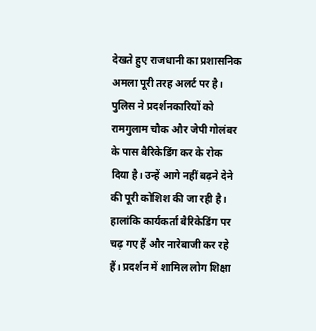देखते हुए राजधानी का प्रशासनिक अमला पूरी तरह अलर्ट पर है। पुलिस ने प्रदर्शनकारियों को रामगुलाम चौक और जेपी गोलंबर के पास बैरिकेडिंग कर के रोक दिया है। उन्हें आगे नहीं बढ़ने देने की पूरी कोशिश की जा रही है। हालांकि कार्यकर्ता बैरिकेडिंग पर चढ़ गए हैं और नारेबाजी कर रहे हैं। प्रदर्शन में शामिल लोग शिक्षा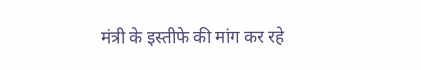मंत्री के इस्तीफे की मांग कर रहे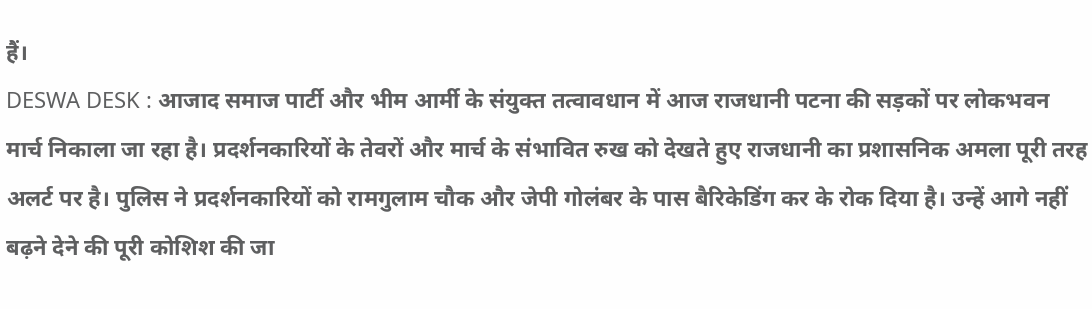हैं।
DESWA DESK : आजाद समाज पार्टी और भीम आर्मी के संयुक्त तत्वावधान में आज राजधानी पटना की सड़कों पर लोकभवन मार्च निकाला जा रहा है। प्रदर्शनकारियों के तेवरों और मार्च के संभावित रुख को देखते हुए राजधानी का प्रशासनिक अमला पूरी तरह अलर्ट पर है। पुलिस ने प्रदर्शनकारियों को रामगुलाम चौक और जेपी गोलंबर के पास बैरिकेडिंग कर के रोक दिया है। उन्हें आगे नहीं बढ़ने देने की पूरी कोशिश की जा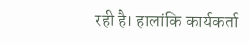रही है। हालांकि कार्यकर्ता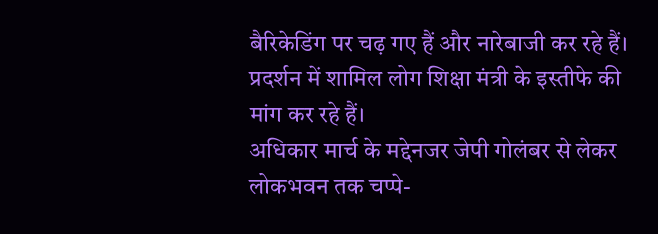बैरिकेडिंग पर चढ़ गए हैं और नारेबाजी कर रहे हैं। प्रदर्शन में शामिल लोग शिक्षा मंत्री के इस्तीफे की मांग कर रहे हैं।
अधिकार मार्च के मद्देनजर जेपी गोलंबर से लेकर लोकभवन तक चप्पे-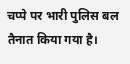चप्पे पर भारी पुलिस बल तैनात किया गया है।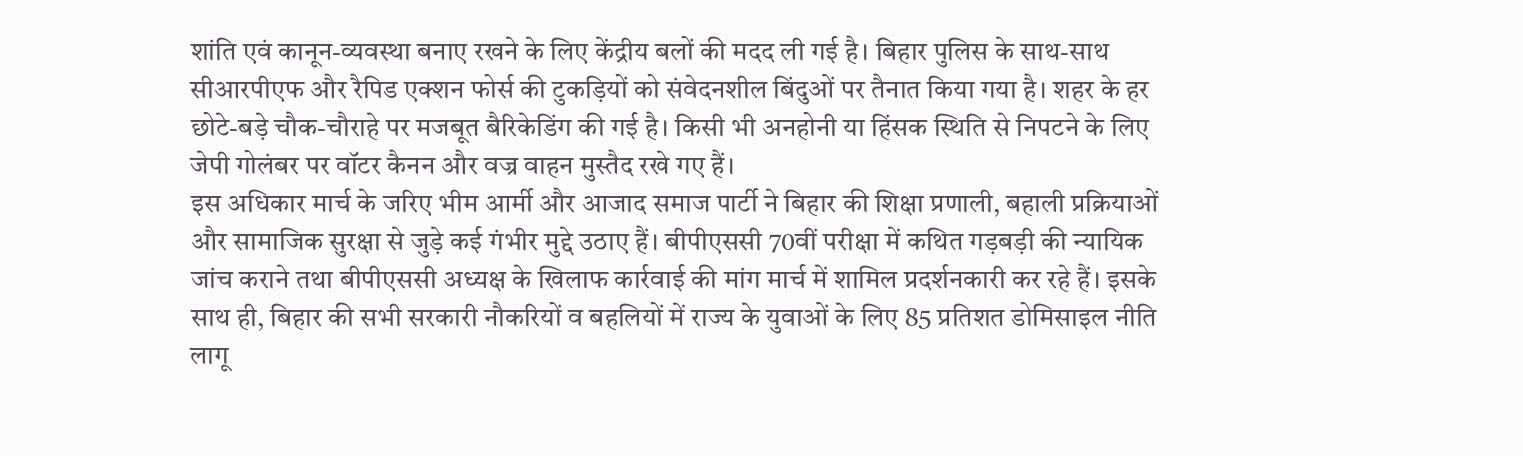शांति एवं कानून-व्यवस्था बनाए रखने के लिए केंद्रीय बलों की मदद ली गई है। बिहार पुलिस के साथ-साथ सीआरपीएफ और रैपिड एक्शन फोर्स की टुकड़ियों को संवेदनशील बिंदुओं पर तैनात किया गया है। शहर के हर छोटे-बड़े चौक-चौराहे पर मजबूत बैरिकेडिंग की गई है। किसी भी अनहोनी या हिंसक स्थिति से निपटने के लिए जेपी गोलंबर पर वॉटर कैनन और वज्र वाहन मुस्तैद रखे गए हैं।
इस अधिकार मार्च के जरिए भीम आर्मी और आजाद समाज पार्टी ने बिहार की शिक्षा प्रणाली, बहाली प्रक्रियाओं और सामाजिक सुरक्षा से जुड़े कई गंभीर मुद्दे उठाए हैं। बीपीएससी 70वीं परीक्षा में कथित गड़बड़ी की न्यायिक जांच कराने तथा बीपीएससी अध्यक्ष के खिलाफ कार्रवाई की मांग मार्च में शामिल प्रदर्शनकारी कर रहे हैं। इसके साथ ही, बिहार की सभी सरकारी नौकरियों व बहलियों में राज्य के युवाओं के लिए 85 प्रतिशत डोमिसाइल नीति लागू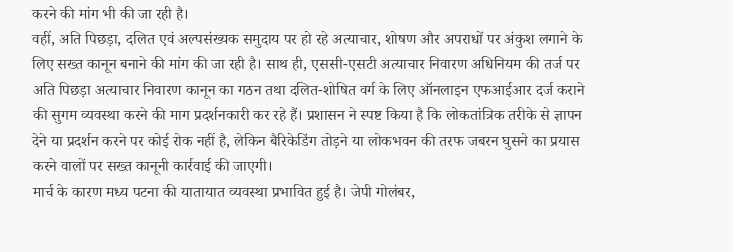करने की मांग भी की जा रही है।
वहीं, अति पिछड़ा, दलित एवं अल्पसंख्यक समुदाय पर हो रहे अत्याचार, शोषण और अपराधों पर अंकुश लगाने के लिए सख्त कानून बनाने की मांग की जा रही है। साथ ही, एससी-एसटी अत्याचार निवारण अधिनियम की तर्ज पर अति पिछड़ा अत्याचार निवारण कानून का गठन तथा दलित-शोषित वर्ग के लिए ऑनलाइन एफआईआर दर्ज कराने की सुगम व्यवस्था करने की माग प्रदर्शनकारी कर रहे हैं। प्रशासन ने स्पष्ट किया है कि लोकतांत्रिक तरीके से ज्ञापन देने या प्रदर्शन करने पर कोई रोक नहीं है, लेकिन बैरिकेडिंग तोड़ने या लोकभवन की तरफ जबरन घुसने का प्रयास करने वालों पर सख्त कानूनी कार्रवाई की जाएगी।
मार्च के कारण मध्य पटना की यातायात व्यवस्था प्रभावित हुई है। जेपी गोलंबर,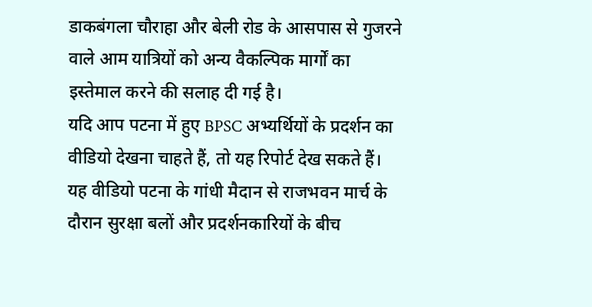डाकबंगला चौराहा और बेली रोड के आसपास से गुजरने वाले आम यात्रियों को अन्य वैकल्पिक मार्गों का इस्तेमाल करने की सलाह दी गई है।
यदि आप पटना में हुए BPSC अभ्यर्थियों के प्रदर्शन का वीडियो देखना चाहते हैं, तो यह रिपोर्ट देख सकते हैं।
यह वीडियो पटना के गांधी मैदान से राजभवन मार्च के दौरान सुरक्षा बलों और प्रदर्शनकारियों के बीच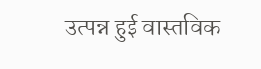उत्पन्न हुई वास्तविक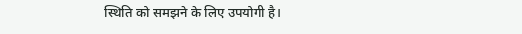स्थिति को समझने के लिए उपयोगी है।